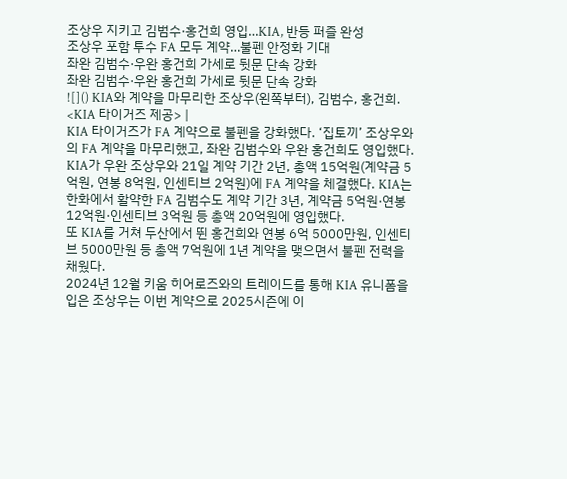조상우 지키고 김범수·홍건희 영입…KIA, 반등 퍼즐 완성
조상우 포함 투수 FA 모두 계약…불펜 안정화 기대
좌완 김범수·우완 홍건희 가세로 뒷문 단속 강화
좌완 김범수·우완 홍건희 가세로 뒷문 단속 강화
![]() KIA와 계약을 마무리한 조상우(왼쪽부터), 김범수, 홍건희. <KIA 타이거즈 제공> |
KIA 타이거즈가 FA 계약으로 불펜을 강화했다. ‘집토끼’ 조상우와의 FA 계약을 마무리했고, 좌완 김범수와 우완 홍건희도 영입했다.
KIA가 우완 조상우와 21일 계약 기간 2년, 총액 15억원(계약금 5억원, 연봉 8억원, 인센티브 2억원)에 FA 계약을 체결했다. KIA는 한화에서 활약한 FA 김범수도 계약 기간 3년, 계약금 5억원·연봉 12억원·인센티브 3억원 등 총액 20억원에 영입했다.
또 KIA를 거쳐 두산에서 뛴 홍건희와 연봉 6억 5000만원, 인센티브 5000만원 등 총액 7억원에 1년 계약을 맺으면서 불펜 전력을 채웠다.
2024년 12월 키움 히어로즈와의 트레이드를 통해 KIA 유니폼을 입은 조상우는 이번 계약으로 2025시즌에 이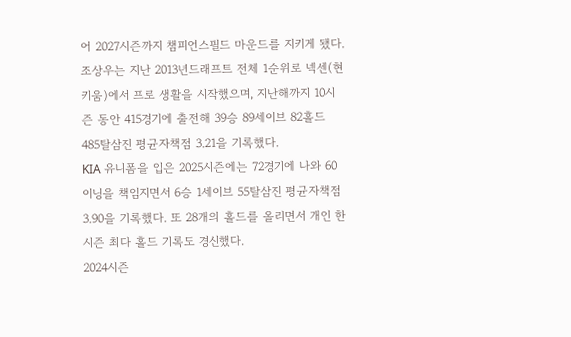어 2027시즌까지 챔피언스필드 마운드를 지키게 됐다.
조상우는 지난 2013년드래프트 전체 1순위로 넥센(현 키움)에서 프로 생활을 시작했으며, 지난해까지 10시즌 동안 415경기에 출전해 39승 89세이브 82홀드 485탈삼진 평균자책점 3.21을 기록했다.
KIA 유니폼을 입은 2025시즌에는 72경기에 나와 60이닝을 책임지면서 6승 1세이브 55탈삼진 평균자책점 3.90을 기록했다. 또 28개의 홀드를 올리면서 개인 한 시즌 최다 홀드 기록도 경신했다.
2024시즌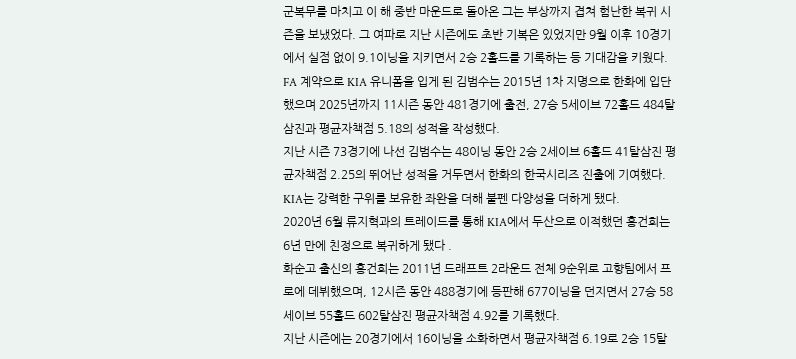군복무를 마치고 이 해 중반 마운드로 돌아온 그는 부상까지 겹쳐 험난한 복귀 시즌을 보냈었다. 그 여파로 지난 시즌에도 초반 기복은 있었지만 9월 이후 10경기에서 실점 없이 9.1이닝을 지키면서 2승 2홀드를 기록하는 등 기대감을 키웠다.
FA 계약으로 KIA 유니폼을 입게 된 김범수는 2015년 1차 지명으로 한화에 입단했으며 2025년까지 11시즌 동안 481경기에 출전, 27승 5세이브 72홀드 484탈삼진과 평균자책점 5.18의 성적을 작성했다.
지난 시즌 73경기에 나선 김범수는 48이닝 동안 2승 2세이브 6홀드 41탈삼진 평균자책점 2.25의 뛰어난 성적을 거두면서 한화의 한국시리즈 진출에 기여했다.
KIA는 강력한 구위를 보유한 좌완을 더해 불펜 다양성을 더하게 됐다.
2020년 6월 류지혁과의 트레이드를 통해 KIA에서 두산으로 이적했던 홍건희는 6년 만에 친정으로 복귀하게 됐다 .
화순고 출신의 홍건희는 2011년 드래프트 2라운드 전체 9순위로 고향팀에서 프로에 데뷔했으며, 12시즌 동안 488경기에 등판해 677이닝을 던지면서 27승 58세이브 55홀드 602탈삼진 평균자책점 4.92를 기록했다.
지난 시즌에는 20경기에서 16이닝을 소화하면서 평균자책점 6.19로 2승 15탈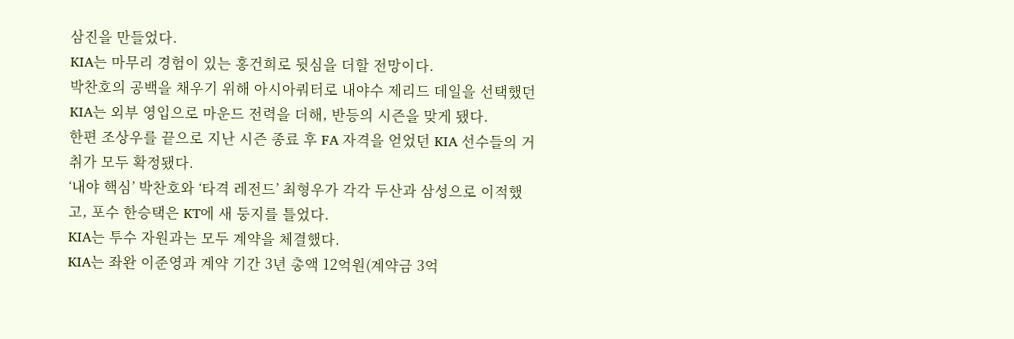삼진을 만들었다.
KIA는 마무리 경험이 있는 홍건희로 뒷심을 더할 전망이다.
박찬호의 공백을 채우기 위해 아시아쿼터로 내야수 제리드 데일을 선택했던 KIA는 외부 영입으로 마운드 전력을 더해, 반등의 시즌을 맞게 됐다.
한편 조상우를 끝으로 지난 시즌 종료 후 FA 자격을 얻었던 KIA 선수들의 거취가 모두 확정됐다.
‘내야 핵심’ 박찬호와 ‘타격 레전드’ 최형우가 각각 두산과 삼성으로 이적했고, 포수 한승택은 KT에 새 둥지를 틀었다.
KIA는 투수 자원과는 모두 계약을 체결했다.
KIA는 좌완 이준영과 계약 기간 3년 총액 12억원(계약금 3억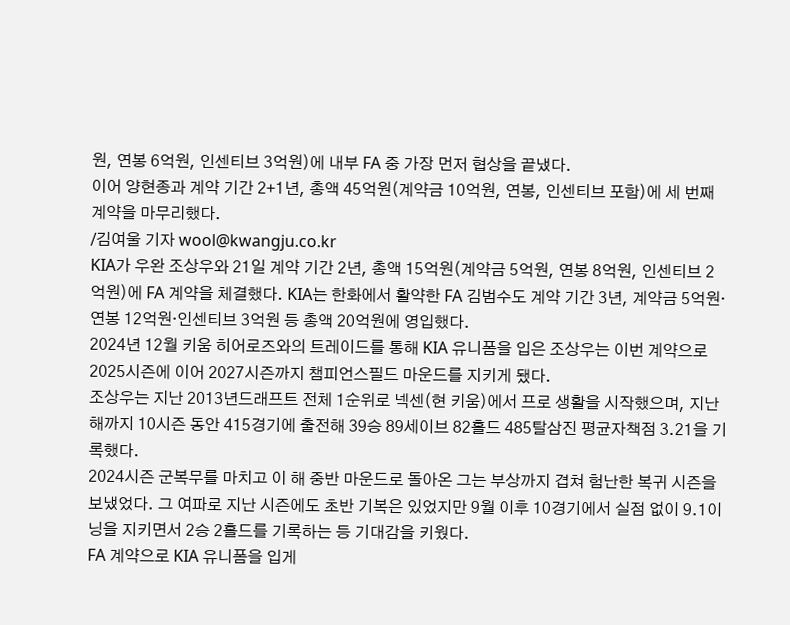원, 연봉 6억원, 인센티브 3억원)에 내부 FA 중 가장 먼저 협상을 끝냈다.
이어 양현종과 계약 기간 2+1년, 총액 45억원(계약금 10억원, 연봉, 인센티브 포함)에 세 번째 계약을 마무리했다.
/김여울 기자 wool@kwangju.co.kr
KIA가 우완 조상우와 21일 계약 기간 2년, 총액 15억원(계약금 5억원, 연봉 8억원, 인센티브 2억원)에 FA 계약을 체결했다. KIA는 한화에서 활약한 FA 김범수도 계약 기간 3년, 계약금 5억원·연봉 12억원·인센티브 3억원 등 총액 20억원에 영입했다.
2024년 12월 키움 히어로즈와의 트레이드를 통해 KIA 유니폼을 입은 조상우는 이번 계약으로 2025시즌에 이어 2027시즌까지 챔피언스필드 마운드를 지키게 됐다.
조상우는 지난 2013년드래프트 전체 1순위로 넥센(현 키움)에서 프로 생활을 시작했으며, 지난해까지 10시즌 동안 415경기에 출전해 39승 89세이브 82홀드 485탈삼진 평균자책점 3.21을 기록했다.
2024시즌 군복무를 마치고 이 해 중반 마운드로 돌아온 그는 부상까지 겹쳐 험난한 복귀 시즌을 보냈었다. 그 여파로 지난 시즌에도 초반 기복은 있었지만 9월 이후 10경기에서 실점 없이 9.1이닝을 지키면서 2승 2홀드를 기록하는 등 기대감을 키웠다.
FA 계약으로 KIA 유니폼을 입게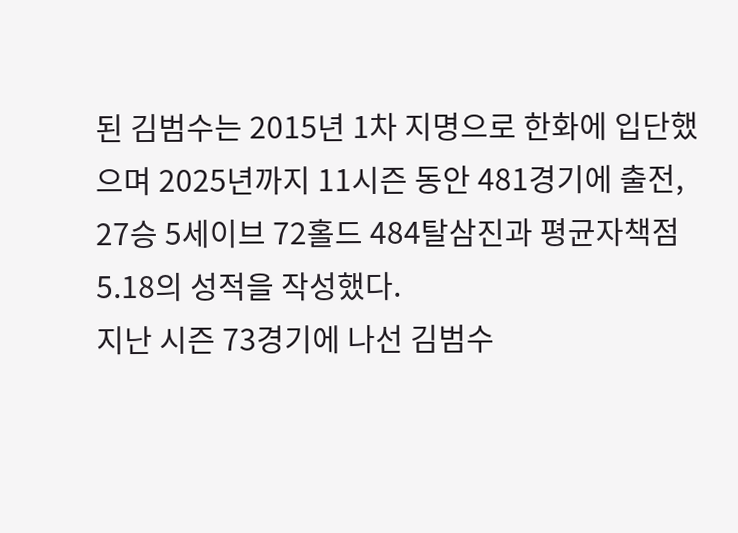된 김범수는 2015년 1차 지명으로 한화에 입단했으며 2025년까지 11시즌 동안 481경기에 출전, 27승 5세이브 72홀드 484탈삼진과 평균자책점 5.18의 성적을 작성했다.
지난 시즌 73경기에 나선 김범수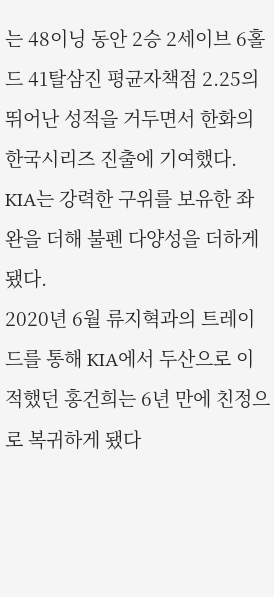는 48이닝 동안 2승 2세이브 6홀드 41탈삼진 평균자책점 2.25의 뛰어난 성적을 거두면서 한화의 한국시리즈 진출에 기여했다.
KIA는 강력한 구위를 보유한 좌완을 더해 불펜 다양성을 더하게 됐다.
2020년 6월 류지혁과의 트레이드를 통해 KIA에서 두산으로 이적했던 홍건희는 6년 만에 친정으로 복귀하게 됐다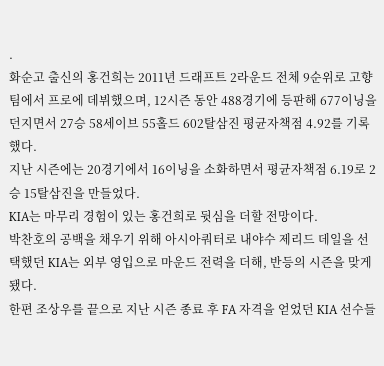.
화순고 출신의 홍건희는 2011년 드래프트 2라운드 전체 9순위로 고향팀에서 프로에 데뷔했으며, 12시즌 동안 488경기에 등판해 677이닝을 던지면서 27승 58세이브 55홀드 602탈삼진 평균자책점 4.92를 기록했다.
지난 시즌에는 20경기에서 16이닝을 소화하면서 평균자책점 6.19로 2승 15탈삼진을 만들었다.
KIA는 마무리 경험이 있는 홍건희로 뒷심을 더할 전망이다.
박찬호의 공백을 채우기 위해 아시아쿼터로 내야수 제리드 데일을 선택했던 KIA는 외부 영입으로 마운드 전력을 더해, 반등의 시즌을 맞게 됐다.
한편 조상우를 끝으로 지난 시즌 종료 후 FA 자격을 얻었던 KIA 선수들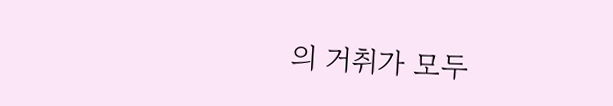의 거취가 모두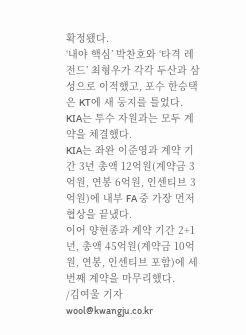확정됐다.
‘내야 핵심’ 박찬호와 ‘타격 레전드’ 최형우가 각각 두산과 삼성으로 이적했고, 포수 한승택은 KT에 새 둥지를 틀었다.
KIA는 투수 자원과는 모두 계약을 체결했다.
KIA는 좌완 이준영과 계약 기간 3년 총액 12억원(계약금 3억원, 연봉 6억원, 인센티브 3억원)에 내부 FA 중 가장 먼저 협상을 끝냈다.
이어 양현종과 계약 기간 2+1년, 총액 45억원(계약금 10억원, 연봉, 인센티브 포함)에 세 번째 계약을 마무리했다.
/김여울 기자 wool@kwangju.co.kr